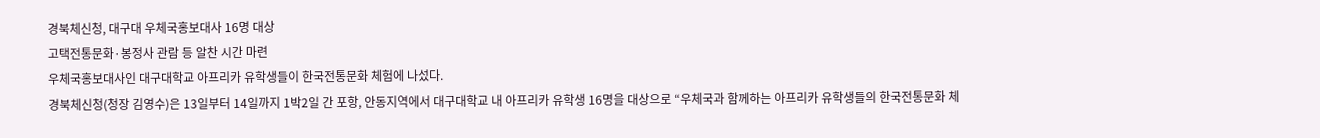경북체신청, 대구대 우체국홍보대사 16명 대상
고택전통문화·봉정사 관람 등 알찬 시간 마련
우체국홍보대사인 대구대학교 아프리카 유학생들이 한국전통문화 체험에 나섰다.
경북체신청(청장 김영수)은 13일부터 14일까지 1박2일 간 포항, 안동지역에서 대구대학교 내 아프리카 유학생 16명을 대상으로 “우체국과 함께하는 아프리카 유학생들의 한국전통문화 체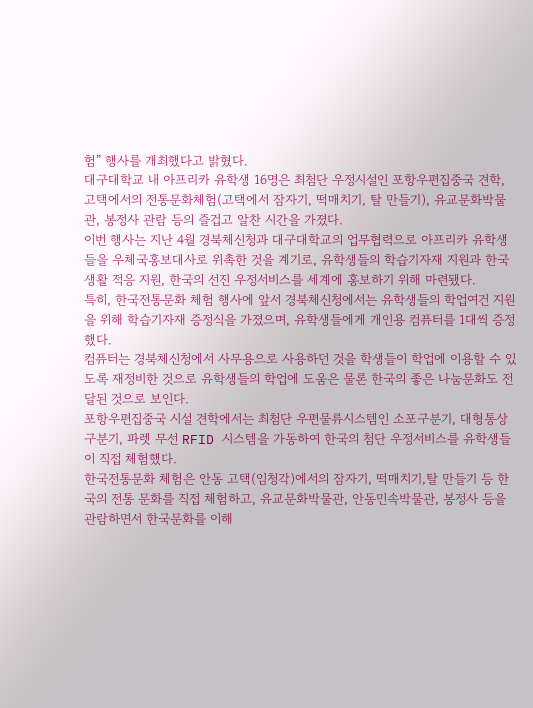험” 행사를 개최했다고 밝혔다.
대구대학교 내 아프리카 유학생 16명은 최첨단 우정시설인 포항우편집중국 견학, 고택에서의 전통문화체험(고택에서 잠자기, 떡매치기, 탈 만들기), 유교문화박물관, 봉정사 관람 등의 즐겁고 알찬 시간을 가졌다.
이번 행사는 지난 4월 경북체신청과 대구대학교의 업무협력으로 아프리카 유학생들을 우체국홍보대사로 위촉한 것을 계기로, 유학생들의 학습기자재 지원과 한국생활 적응 지원, 한국의 선진 우정서비스를 세계에 홍보하기 위해 마련됐다.
특히, 한국전통문화 체험 행사에 앞서 경북체신청에서는 유학생들의 학업여건 지원을 위해 학습기자재 증정식을 가졌으며, 유학생들에게 개인용 컴퓨터를 1대씩 증정했다.
컴퓨터는 경북체신청에서 사무용으로 사용하던 것을 학생들이 학업에 이용할 수 있도록 재정비한 것으로 유학생들의 학업에 도움은 물론 한국의 좋은 나눔문화도 전달된 것으로 보인다.
포항우편집중국 시설 견학에서는 최첨단 우편물류시스템인 소포구분기, 대형통상구분기, 파렛 무선 RFID 시스템을 가동하여 한국의 첨단 우정서비스를 유학생들이 직접 체험했다.
한국전통문화 체험은 안동 고택(임청각)에서의 잠자기, 떡매치기,탈 만들기 등 한국의 전통 문화를 직접 체험하고, 유교문화박물관, 안동민속박물관, 봉정사 등을 관람하면서 한국문화를 이해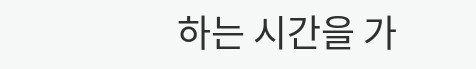하는 시간을 가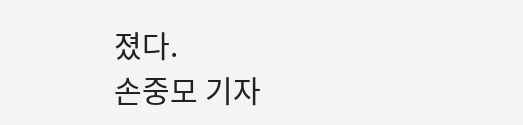졌다.
손중모 기자